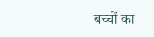बच्चों का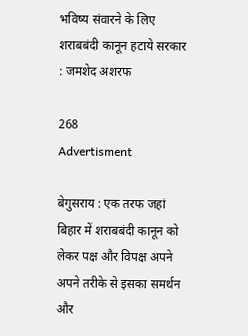भविष्य संवारने के लिए शराबबंदी कानून हटाये सरकार : जमशेद अशरफ

268
Advertisment

बेगुसराय : एक तरफ जहां बिहार में शराबबंदी कानून को लेकर पक्ष और विपक्ष अपने अपने तरीके से इसका समर्थन और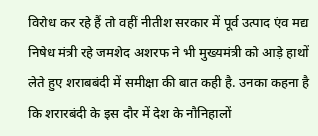विरोध कर रहे हैं तो वहीं नीतीश सरकार में पूर्व उत्पाद एंव मद्य निषेध मंत्री रहे जमशेद अशरफ ने भी मुख्यमंत्री को आड़े हाथों लेते हुए शराबबंदी में समीक्षा की बात कही है. उनका कहना है कि शरारबंदी के इस दौर में देश के नौनिहालों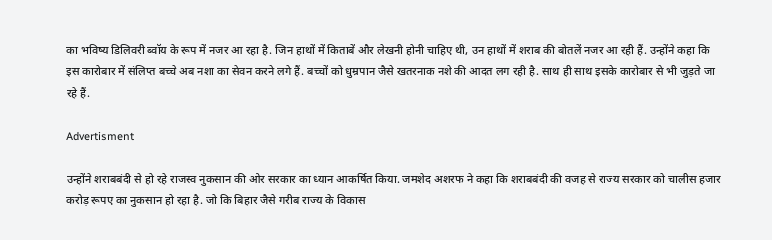का भविष्य डिलिवरी ब्वॉय के रूप में नजर आ रहा है. जिन हाथों में किताबें और लेखनी होनी चाहिए थी, उन हाथों में शराब की बोतलें नजर आ रही हैं. उन्होंने कहा कि इस कारोबार में संलिप्त बच्चे अब नशा का सेवन करने लगे हैं. बच्चों को धुम्रपान जैसे खतरनाक नशे की आदत लग रही है. साथ ही साथ इसके कारोबार से भी जुड़ते जा रहे हैं.

Advertisment

उन्होंने शराबबंदी से हो रहे राजस्व नुकसान की ओर सरकार का ध्यान आकर्षित किया. जमशेद अशरफ ने कहा कि शराबबंदी की वजह से राज्य सरकार को चालीस हजार करोड़ रूपए का नुकसान हो रहा है. जो कि बिहार जैसे गरीब राज्य के विकास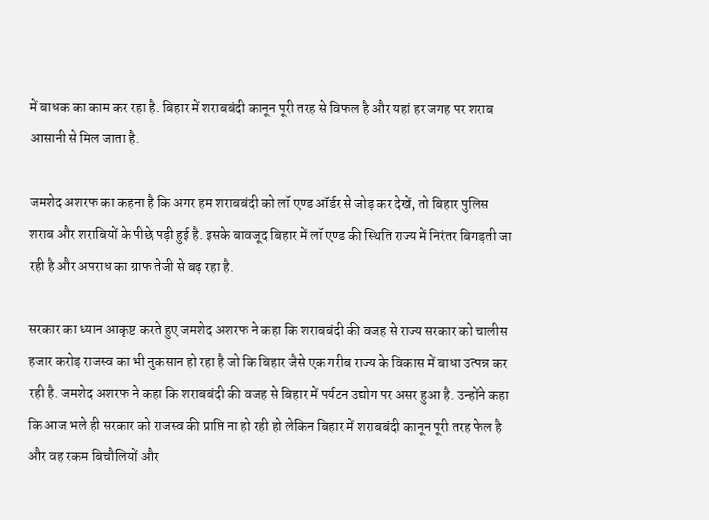में बाधक का काम कर रहा है. बिहार में शराबबंदी कानून पूरी तरह से विफल है और यहां हर जगह पर शराब आसानी से मिल जाता है.

जमशेद अशरफ का कहना है कि अगर हम शराबबंदी को लॉ एण्ड ऑर्डर से जोड़ कर देखें, तो बिहार पुलिस शराब और शराबियों के पीछे पड़ी हुई है. इसके बावजूद बिहार में लॉ एण्ड की स्थिति राज्य में निरंतर बिगड़ती जा रही है और अपराध का ग्राफ तेजी से बढ़ रहा है.

सरकार का ध्यान आकृष्ट करते हुए जमशेद अशरफ ने कहा कि शराबबंदी की वजह से राज्य सरकार को चालीस हजार करोड़ राजस्व का भी नुकसान हो रहा है जो कि बिहार जैसे एक गरीब राज्य के विकास में बाधा उत्पन्न कर रही है. जमशेद अशरफ ने कहा कि शराबबंदी की वजह से बिहार में पर्यटन उद्योग पर असर हुआ है. उन्होंने कहा कि आज भले ही सरकार को राजस्व की प्राप्ति ना हो रही हो लेकिन बिहार में शराबबंदी कानून पूरी तरह फेल है और वह रकम बिचौलियों और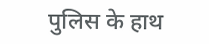पुलिस के हाथ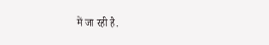में जा रही है.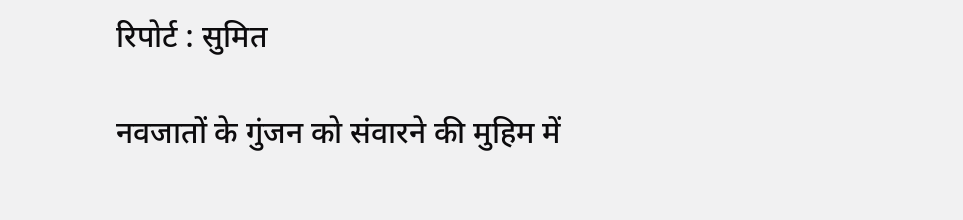रिपोर्ट : सुमित

नवजातों के गुंजन को संवारने की मुहिम में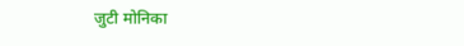जुटी मोनिका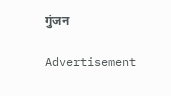गुंजन

Advertisement